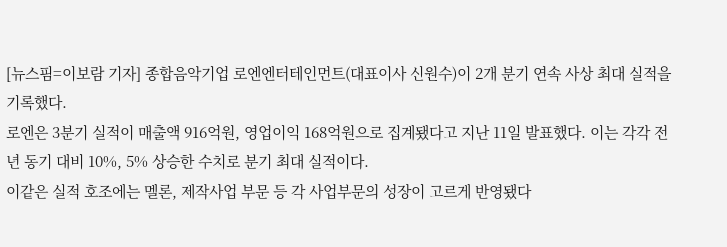[뉴스핌=이보람 기자] 종합음악기업 로엔엔터테인먼트(대표이사 신원수)이 2개 분기 연속 사상 최대 실적을 기록했다.
로엔은 3분기 실적이 매출액 916억원, 영업이익 168억원으로 집계됐다고 지난 11일 발표했다. 이는 각각 전년 동기 대비 10%, 5% 상승한 수치로 분기 최대 실적이다.
이같은 실적 호조에는 멜론, 제작사업 부문 등 각 사업부문의 성장이 고르게 반영됐다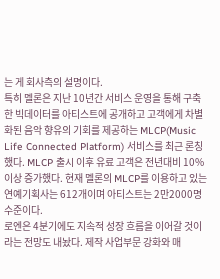는 게 회사측의 설명이다.
특히 멜론은 지난 10년간 서비스 운영을 통해 구축한 빅데이터를 아티스트에 공개하고 고객에게 차별화된 음악 향유의 기회를 제공하는 MLCP(Music Life Connected Platform) 서비스를 최근 론칭했다. MLCP 출시 이후 유료 고객은 전년대비 10%이상 증가했다. 현재 멜론의 MLCP를 이용하고 있는 연예기획사는 612개이며 아티스트는 2만2000명 수준이다.
로엔은 4분기에도 지속적 성장 흐름을 이어갈 것이라는 전망도 내놨다. 제작 사업부문 강화와 매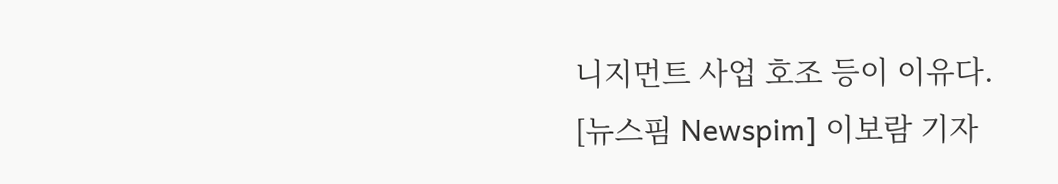니지먼트 사업 호조 등이 이유다.
[뉴스핌 Newspim] 이보람 기자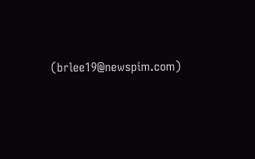(brlee19@newspim.com)